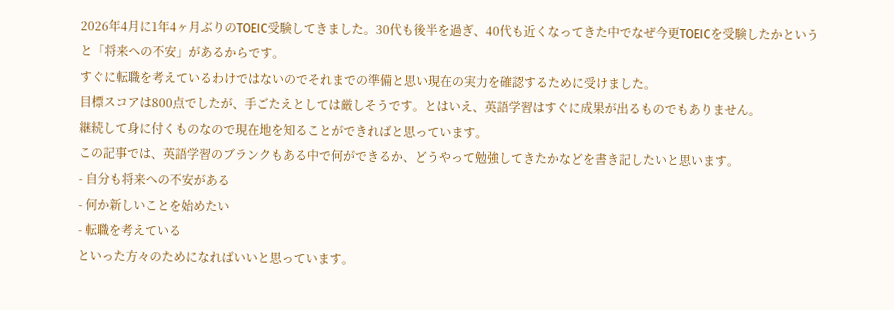2026年4月に1年4ヶ月ぶりのTOEIC受験してきました。30代も後半を過ぎ、40代も近くなってきた中でなぜ今更TOEICを受験したかというと「将来への不安」があるからです。
すぐに転職を考えているわけではないのでそれまでの準備と思い現在の実力を確認するために受けました。
目標スコアは800点でしたが、手ごたえとしては厳しそうです。とはいえ、英語学習はすぐに成果が出るものでもありません。
継続して身に付くものなので現在地を知ることができればと思っています。
この記事では、英語学習のブランクもある中で何ができるか、どうやって勉強してきたかなどを書き記したいと思います。
- 自分も将来への不安がある
- 何か新しいことを始めたい
- 転職を考えている
といった方々のためになればいいと思っています。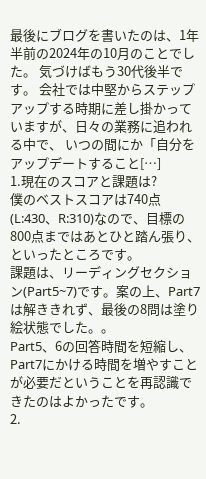最後にブログを書いたのは、1年半前の2024年の10月のことでした。 気づけばもう30代後半です。 会社では中堅からステップアップする時期に差し掛かっていますが、日々の業務に追われる中で、 いつの間にか「自分をアップデートすること[…]
1.現在のスコアと課題は?
僕のベストスコアは740点(L:430、R:310)なので、目標の800点まではあとひと踏ん張り、といったところです。
課題は、リーディングセクション(Part5~7)です。案の上、Part7は解ききれず、最後の8問は塗り絵状態でした。。
Part5、6の回答時間を短縮し、Part7にかける時間を増やすことが必要だということを再認識できたのはよかったです。
2.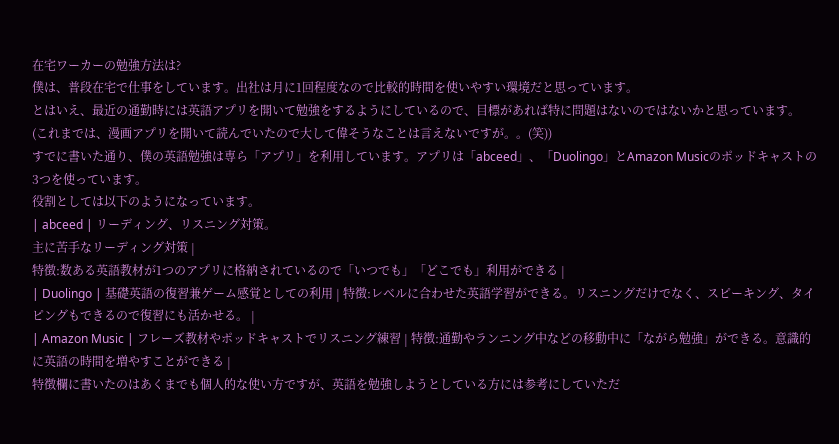在宅ワーカーの勉強方法は?
僕は、普段在宅で仕事をしています。出社は月に1回程度なので比較的時間を使いやすい環境だと思っています。
とはいえ、最近の通勤時には英語アプリを開いて勉強をするようにしているので、目標があれば特に問題はないのではないかと思っています。
(これまでは、漫画アプリを開いて読んでいたので大して偉そうなことは言えないですが。。(笑))
すでに書いた通り、僕の英語勉強は専ら「アプリ」を利用しています。アプリは「abceed」、「Duolingo」とAmazon Musicのポッドキャストの3つを使っています。
役割としては以下のようになっています。
| abceed | リーディング、リスニング対策。
主に苦手なリーディング対策 |
特徴:数ある英語教材が1つのアプリに格納されているので「いつでも」「どこでも」利用ができる |
| Duolingo | 基礎英語の復習兼ゲーム感覚としての利用 | 特徴:レベルに合わせた英語学習ができる。リスニングだけでなく、スピーキング、タイピングもできるので復習にも活かせる。 |
| Amazon Music | フレーズ教材やポッドキャストでリスニング練習 | 特徴:通勤やランニング中などの移動中に「ながら勉強」ができる。意識的に英語の時間を増やすことができる |
特徴欄に書いたのはあくまでも個人的な使い方ですが、英語を勉強しようとしている方には参考にしていただ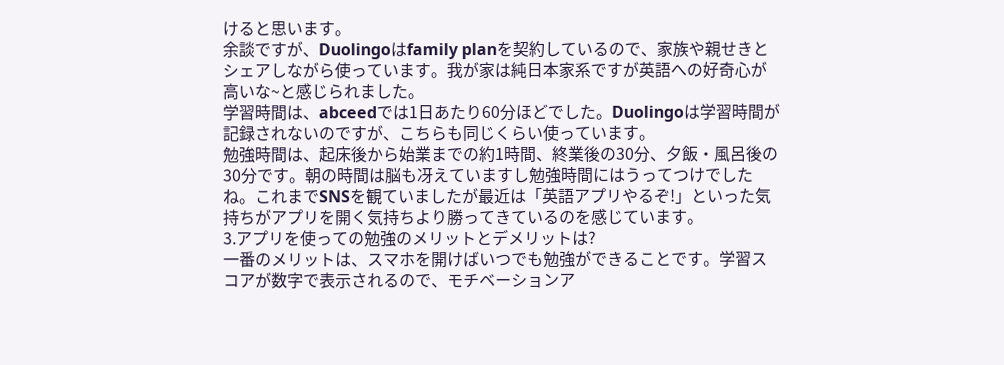けると思います。
余談ですが、Duolingoはfamily planを契約しているので、家族や親せきとシェアしながら使っています。我が家は純日本家系ですが英語への好奇心が高いな~と感じられました。
学習時間は、abceedでは1日あたり60分ほどでした。Duolingoは学習時間が記録されないのですが、こちらも同じくらい使っています。
勉強時間は、起床後から始業までの約1時間、終業後の30分、夕飯・風呂後の30分です。朝の時間は脳も冴えていますし勉強時間にはうってつけでしたね。これまでSNSを観ていましたが最近は「英語アプリやるぞ!」といった気持ちがアプリを開く気持ちより勝ってきているのを感じています。
3.アプリを使っての勉強のメリットとデメリットは?
一番のメリットは、スマホを開けばいつでも勉強ができることです。学習スコアが数字で表示されるので、モチベーションア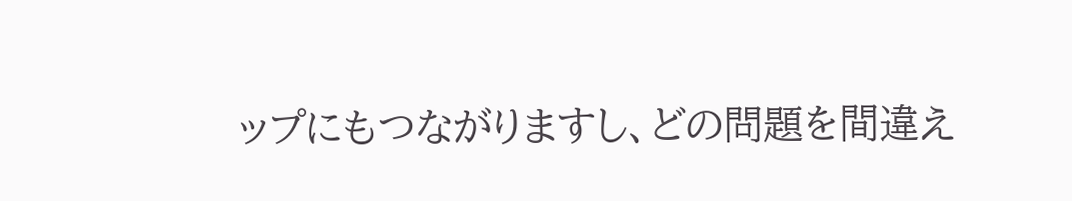ップにもつながりますし、どの問題を間違え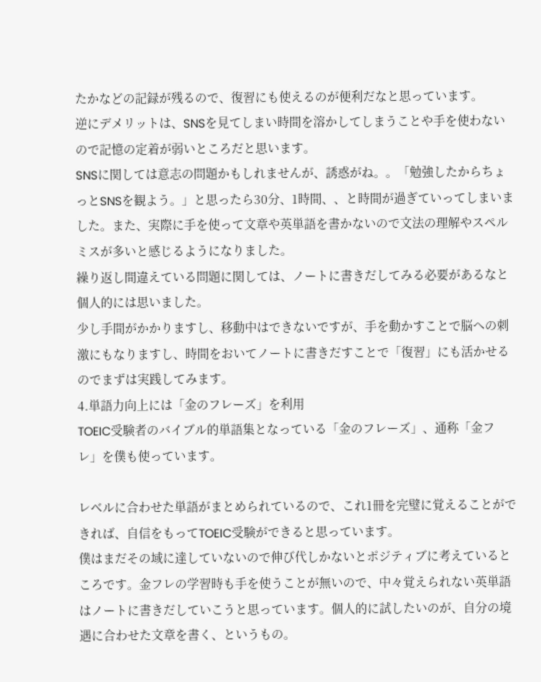たかなどの記録が残るので、復習にも使えるのが便利だなと思っています。
逆にデメリットは、SNSを見てしまい時間を溶かしてしまうことや手を使わないので記憶の定着が弱いところだと思います。
SNSに関しては意志の問題かもしれませんが、誘惑がね。。「勉強したからちょっとSNSを観よう。」と思ったら30分、1時間、、と時間が過ぎていってしまいました。また、実際に手を使って文章や英単語を書かないので文法の理解やスペルミスが多いと感じるようになりました。
繰り返し間違えている問題に関しては、ノートに書きだしてみる必要があるなと個人的には思いました。
少し手間がかかりますし、移動中はできないですが、手を動かすことで脳への刺激にもなりますし、時間をおいてノートに書きだすことで「復習」にも活かせるのでまずは実践してみます。
4.単語力向上には「金のフレーズ」を利用
TOEIC受験者のバイブル的単語集となっている「金のフレーズ」、通称「金フレ」を僕も使っています。

レベルに合わせた単語がまとめられているので、これ1冊を完璧に覚えることができれば、自信をもってTOEIC受験ができると思っています。
僕はまだその域に達していないので伸び代しかないとポジティブに考えているところです。金フレの学習時も手を使うことが無いので、中々覚えられない英単語はノートに書きだしていこうと思っています。個人的に試したいのが、自分の境遇に合わせた文章を書く、というもの。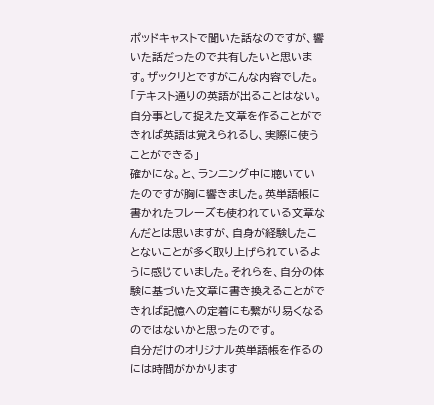ポッドキャストで聞いた話なのですが、響いた話だったので共有したいと思います。ザックリとですがこんな内容でした。
「テキスト通りの英語が出ることはない。自分事として捉えた文章を作ることができれば英語は覚えられるし、実際に使うことができる」
確かにな。と、ランニング中に聴いていたのですが胸に響きました。英単語帳に書かれたフレーズも使われている文章なんだとは思いますが、自身が経験したことないことが多く取り上げられているように感じていました。それらを、自分の体験に基づいた文章に書き換えることができれば記憶への定着にも繋がり易くなるのではないかと思ったのです。
自分だけのオリジナル英単語帳を作るのには時間がかかります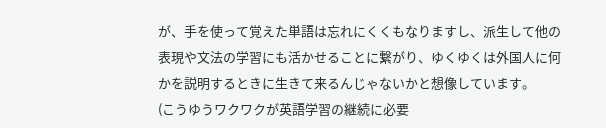が、手を使って覚えた単語は忘れにくくもなりますし、派生して他の表現や文法の学習にも活かせることに繋がり、ゆくゆくは外国人に何かを説明するときに生きて来るんじゃないかと想像しています。
(こうゆうワクワクが英語学習の継続に必要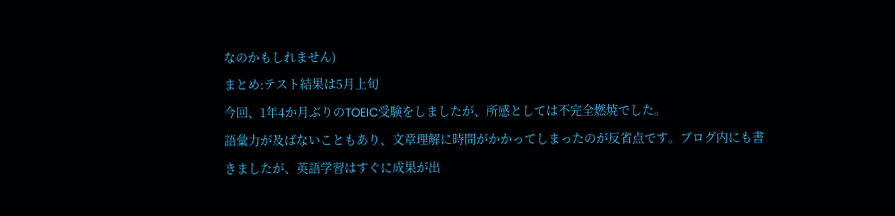なのかもしれません)
まとめ:テスト結果は5月上旬
今回、1年4か月ぶりのTOEIC受験をしましたが、所感としては不完全燃焼でした。
語彙力が及ばないこともあり、文章理解に時間がかかってしまったのが反省点です。ブログ内にも書きましたが、英語学習はすぐに成果が出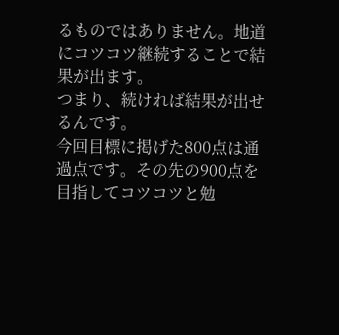るものではありません。地道にコツコツ継続することで結果が出ます。
つまり、続ければ結果が出せるんです。
今回目標に掲げた800点は通過点です。その先の900点を目指してコツコツと勉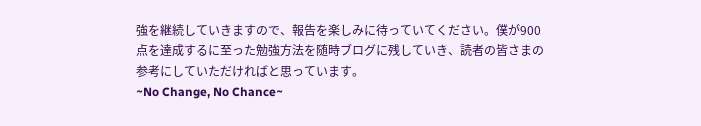強を継続していきますので、報告を楽しみに待っていてください。僕が900点を達成するに至った勉強方法を随時ブログに残していき、読者の皆さまの参考にしていただければと思っています。
~No Change, No Chance~